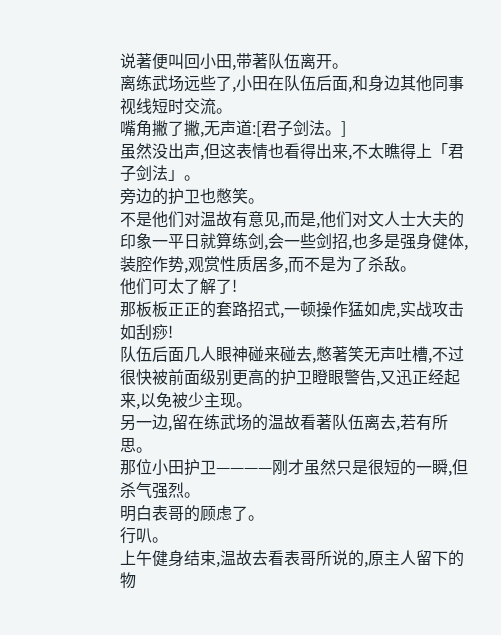说著便叫回小田,带著队伍离开。
离练武场远些了,小田在队伍后面,和身边其他同事视线短时交流。
嘴角撇了撇,无声道:[君子剑法。]
虽然没出声,但这表情也看得出来,不太瞧得上「君子剑法」。
旁边的护卫也憋笑。
不是他们对温故有意见,而是,他们对文人士大夫的印象一平日就算练剑,会一些剑招,也多是强身健体,装腔作势,观赏性质居多,而不是为了杀敌。
他们可太了解了!
那板板正正的套路招式,一顿操作猛如虎,实战攻击如刮痧!
队伍后面几人眼神碰来碰去,憋著笑无声吐槽,不过很快被前面级别更高的护卫瞪眼警告,又迅正经起来,以免被少主现。
另一边,留在练武场的温故看著队伍离去,若有所思。
那位小田护卫————刚才虽然只是很短的一瞬,但杀气强烈。
明白表哥的顾虑了。
行叭。
上午健身结束,温故去看表哥所说的,原主人留下的物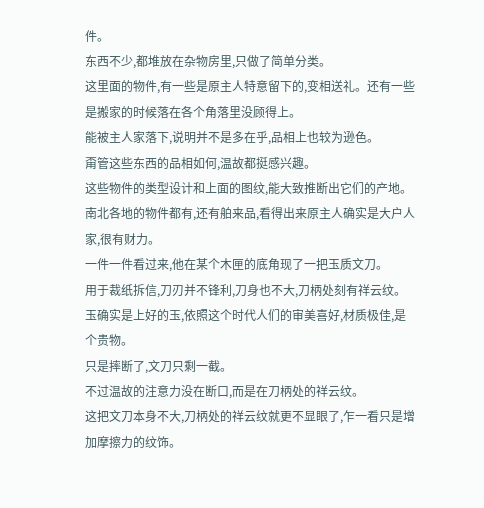件。
东西不少,都堆放在杂物房里,只做了简单分类。
这里面的物件,有一些是原主人特意留下的,变相送礼。还有一些是搬家的时候落在各个角落里没顾得上。
能被主人家落下,说明并不是多在乎,品相上也较为逊色。
甭管这些东西的品相如何,温故都挺感兴趣。
这些物件的类型设计和上面的图纹,能大致推断出它们的产地。
南北各地的物件都有,还有舶来品,看得出来原主人确实是大户人家,很有财力。
一件一件看过来,他在某个木匣的底角现了一把玉质文刀。
用于裁纸拆信,刀刃并不锋利,刀身也不大,刀柄处刻有祥云纹。
玉确实是上好的玉,依照这个时代人们的审美喜好,材质极佳,是个贵物。
只是摔断了,文刀只剩一截。
不过温故的注意力没在断口,而是在刀柄处的祥云纹。
这把文刀本身不大,刀柄处的祥云纹就更不显眼了,乍一看只是增加摩擦力的纹饰。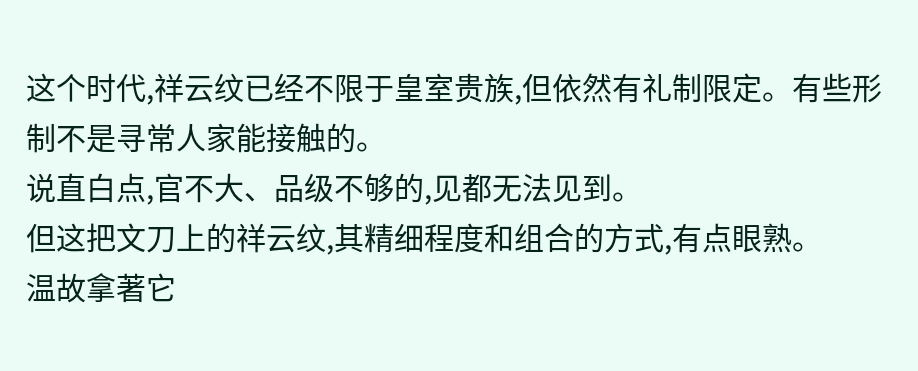这个时代,祥云纹已经不限于皇室贵族,但依然有礼制限定。有些形制不是寻常人家能接触的。
说直白点,官不大、品级不够的,见都无法见到。
但这把文刀上的祥云纹,其精细程度和组合的方式,有点眼熟。
温故拿著它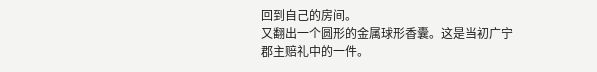回到自己的房间。
又翻出一个圆形的金属球形香囊。这是当初广宁郡主赔礼中的一件。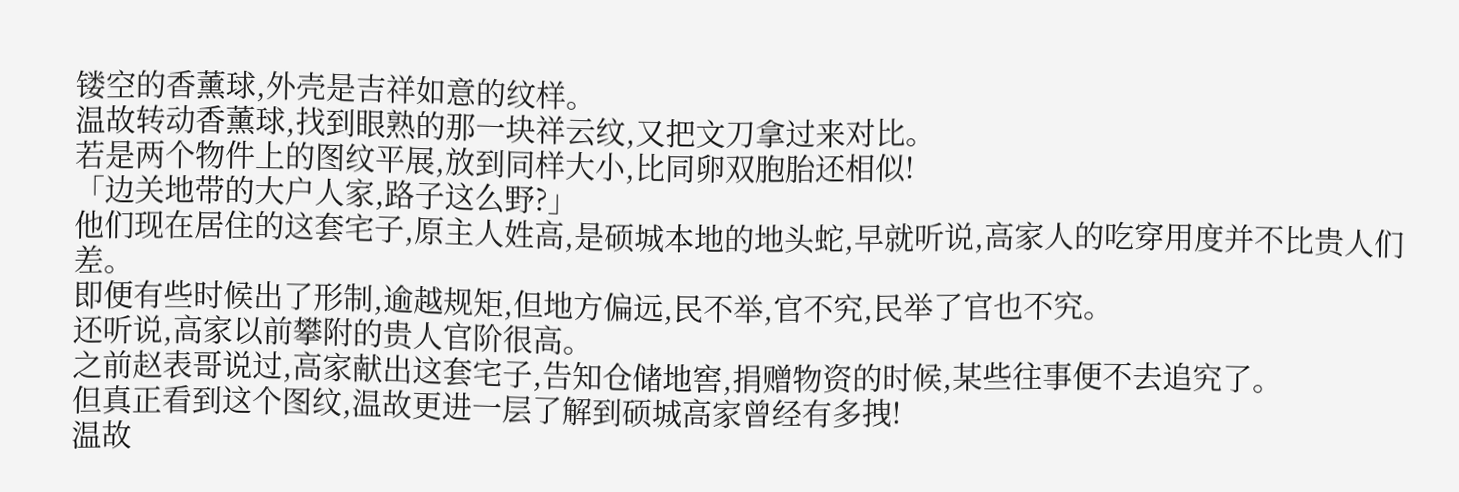镂空的香薰球,外壳是吉祥如意的纹样。
温故转动香薰球,找到眼熟的那一块祥云纹,又把文刀拿过来对比。
若是两个物件上的图纹平展,放到同样大小,比同卵双胞胎还相似!
「边关地带的大户人家,路子这么野?」
他们现在居住的这套宅子,原主人姓高,是硕城本地的地头蛇,早就听说,高家人的吃穿用度并不比贵人们差。
即便有些时候出了形制,逾越规矩,但地方偏远,民不举,官不究,民举了官也不究。
还听说,高家以前攀附的贵人官阶很高。
之前赵表哥说过,高家献出这套宅子,告知仓储地窖,捐赠物资的时候,某些往事便不去追究了。
但真正看到这个图纹,温故更进一层了解到硕城高家曾经有多拽!
温故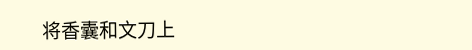将香囊和文刀上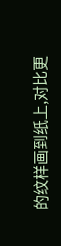的纹样画到纸上,对比更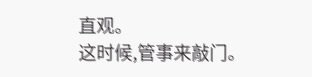直观。
这时候,管事来敲门。